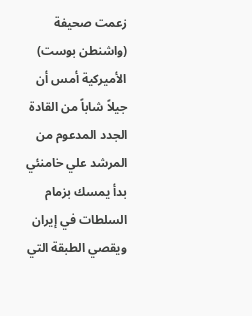زعمت صحيفة (واشنطن بوست) الأميركية أمس أن جيلاً شاباً من القادة الجدد المدعوم من المرشد علي خامنئي بدأ يمسك بزمام السلطات في إيران ويقصي الطبقة التي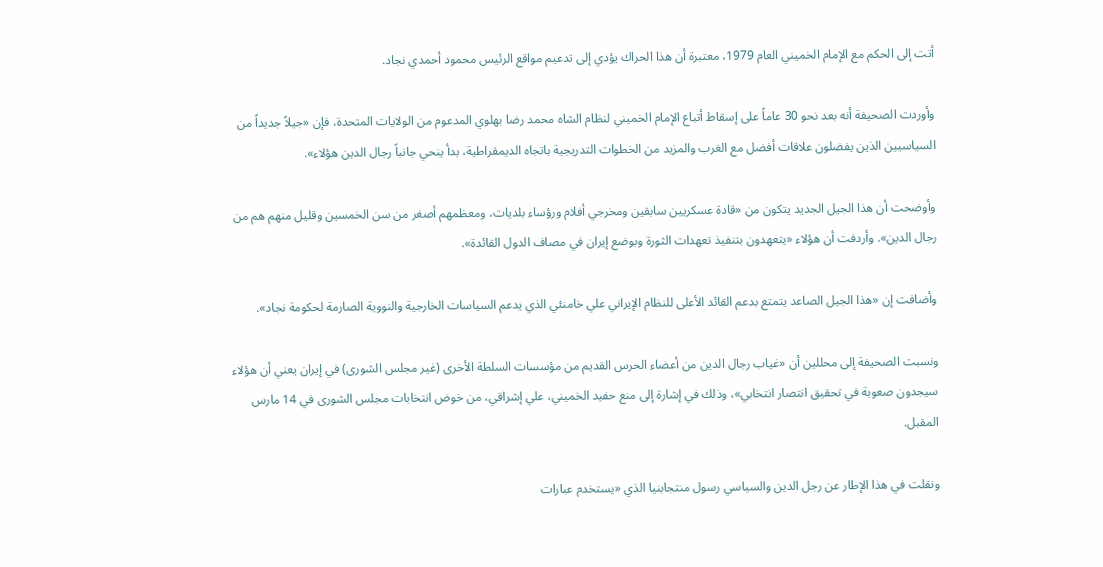أتت إلى الحكم مع الإمام الخميني العام 1979، معتبرة أن هذا الحراك يؤدي إلى تدعيم مواقع الرئيس محمود أحمدي نجاد.

وأوردت الصحيفة أنه بعد نحو 30 عاماً على إسقاط أتباع الإمام الخميني لنظام الشاه محمد رضا بهلوي المدعوم من الولايات المتحدة، فإن «جيلاً جديداً من السياسيين الذين يفضلون علاقات أفضل مع الغرب والمزيد من الخطوات التدريجية باتجاه الديمقراطية، بدأ ينحي جانباً رجال الدين هؤلاء».

وأوضحت أن هذا الجيل الجديد يتكون من «قادة عسكريين سابقين ومخرجي أفلام ورؤساء بلديات، ومعظمهم أصغر من سن الخمسين وقليل منهم هم من رجال الدين». وأردفت أن هؤلاء «يتعهدون بتنفيذ تعهدات الثورة وبوضع إيران في مصاف الدول القائدة».

وأضافت إن «هذا الجيل الصاعد يتمتع بدعم القائد الأعلى للنظام الإيراني علي خامنئي الذي يدعم السياسات الخارجية والنووية الصارمة لحكومة نجاد».

ونسبت الصحيفة إلى محللين أن «غياب رجال الدين من أعضاء الحرس القديم من مؤسسات السلطة الأخرى (غير مجلس الشورى) في إيران يعني أن هؤلاء سيجدون صعوبة في تحقيق انتصار انتخابي»، وذلك في إشارة إلى منع حفيد الخميني، علي إشراقي، من خوض انتخابات مجلس الشورى في 14 مارس المقبل.

ونقلت في هذا الإطار عن رجل الدين والسياسي رسول منتجابنيا الذي «يستخدم عبارات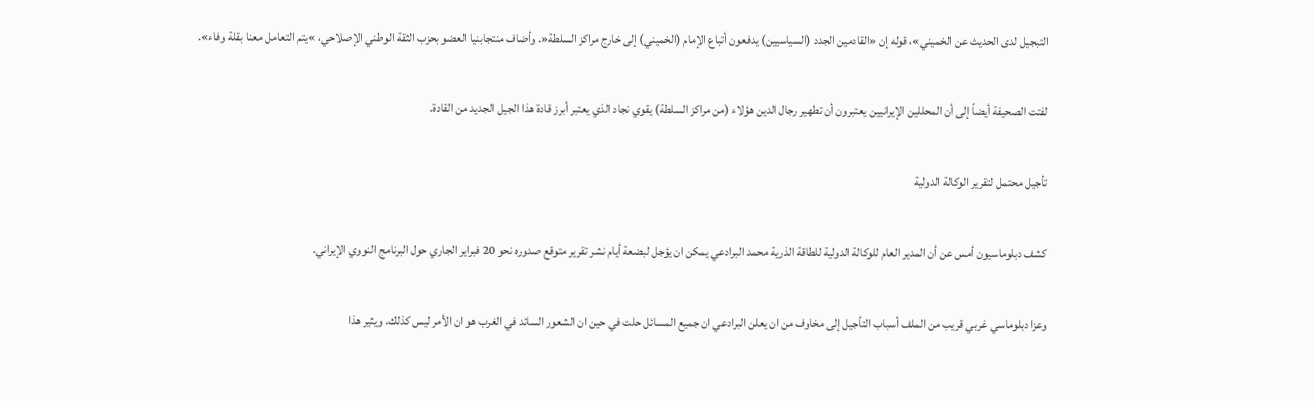التبجيل لدى الحديث عن الخميني»، قوله إن «القادمين الجدد (السياسيين) يدفعون أتباع الإمام (الخميني) إلى خارج مراكز السلطة«. وأضاف منتجابنيا العضو بحزب الثقة الوطني الإصلاحي، »يتم التعامل معنا بقلة وفاء».

لفتت الصحيفة أيضاً إلى أن المحللين الإيرانيين يعتبرون أن تطهير رجال الدين هؤلاء (من مراكز السلطة) يقوي نجاد الذي يعتبر أبرز قادة هذا الجيل الجديد من القادة.

تأجيل محتمل لتقرير الوكالة الدولية

كشف دبلوماسيون أمس عن أن المدير العام للوكالة الدولية للطاقة الذرية محمد البرادعي يمكن ان يؤجل لبضعة أيام نشر تقرير متوقع صدوره نحو 20 فبراير الجاري حول البرنامج النووي الإيراني.

وعزا دبلوماسي غربي قريب من الملف أسباب التأجيل إلى مخاوف من ان يعلن البرادعي ان جميع المسائل حلت في حين ان الشعور السائد في الغرب هو ان الأمر ليس كذلك. ويثير هذا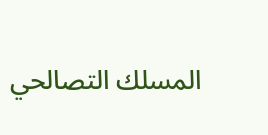المسلك التصالحي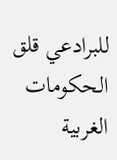للبرادعي قلق الحكومات الغربية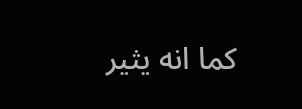كما انه يثير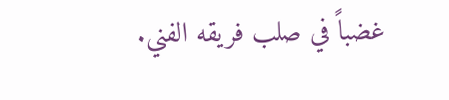غضباً في صلب فريقه الفني.